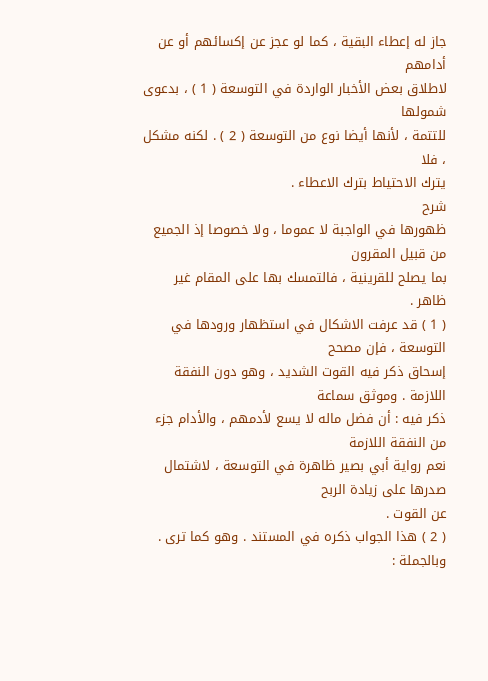جاز له إعطاء البقية ، كما لو عجز عن إكسائهم أو عن أدامهم
لاطلاق بعض الأخبار الواردة في التوسعة ( 1 ) ، بدعوى شمولها
للتتمة ، لأنها أيضا نوع من التوسعة ( 2 ) . لكنه مشكل ، فلا
يترك الاحتياط بترك الاعطاء .
شرح
ظهورها في الواجبة لا عموما ، ولا خصوصا إذ الجميع من قبيل المقرون
بما يصلح للقرينية ، فالتمسك بها على المقام غير ظاهر .
( 1 ) قد عرفت الاشكال في استظهار ورودها في التوسعة ، فإن مصحح
إسحاق ذكر فيه القوت الشديد ، وهو دون النفقة اللازمة . وموثق سماعة
ذكر فيه : أن فضل ماله لا يسع لأدمهم ، والأدام جزء من النفقة اللازمة
نعم رواية أبي بصير ظاهرة في التوسعة ، لاشتمال صدرها على زيادة الربح
عن القوت .
( 2 ) هذا الجواب ذكره في المستند . وهو كما ترى . وبالجملة :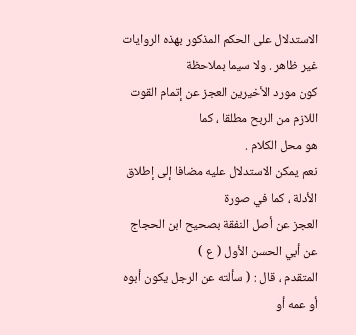الاستدلال على الحكم المذكور بهذه الروايات غير ظاهر . ولا سيما بملاحظة
كون مورد الأخيرين العجز عن إتمام القوت اللازم من الربح مطلقا ، كما
هو محل الكلام .
نعم يمكن الاستدلال عليه مضافا إلى إطلاق الأدلة ، كما في صورة
العجز عن أصل النفقة بصحيح ابن الحجاج عن أبي الحسن الأول ( ع )
المتقدم ، قال : ( سألته عن الرجل يكون أبوه أو عمه أو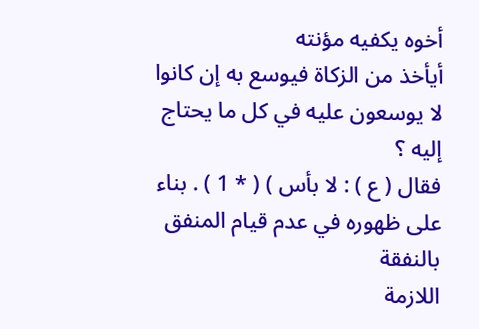أخوه يكفيه مؤنته
أيأخذ من الزكاة فيوسع به إن كانوا لا يوسعون عليه في كل ما يحتاج إليه ؟
فقال ( ع ) : لا بأس ) ( * 1 ) . بناء على ظهوره في عدم قيام المنفق بالنفقة
اللازمة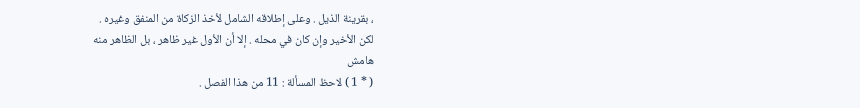، بقرينة الذيل . وعلى إطلاقه الشامل لأخذ الزكاة من المنفق وغيره .
لكن الأخير وإن كان في محله . إلا أن الأول غير ظاهر ، بل الظاهر منه
هامش
( * 1 ) لاحظ المسألة : 11 من هذا الفصل .